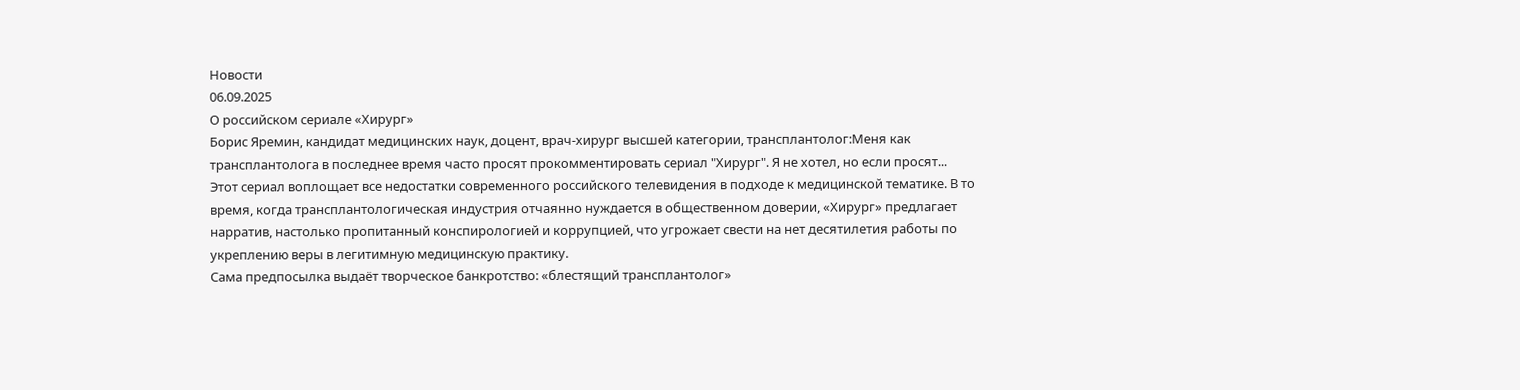Новости
06.09.2025
О российском сериале «Хирург»
Борис Яремин, кандидат медицинских наук, доцент, врач-хирург высшей категории, трансплантолог:Меня как трансплантолога в последнее время часто просят прокомментировать сериал "Хирург". Я не хотел, но если просят...
Этот сериал воплощает все недостатки современного российского телевидения в подходе к медицинской тематике. В то время, когда трансплантологическая индустрия отчаянно нуждается в общественном доверии, «Хирург» предлагает нарратив, настолько пропитанный конспирологией и коррупцией, что угрожает свести на нет десятилетия работы по укреплению веры в легитимную медицинскую практику.
Сама предпосылка выдаёт творческое банкротство: «блестящий трансплантолог»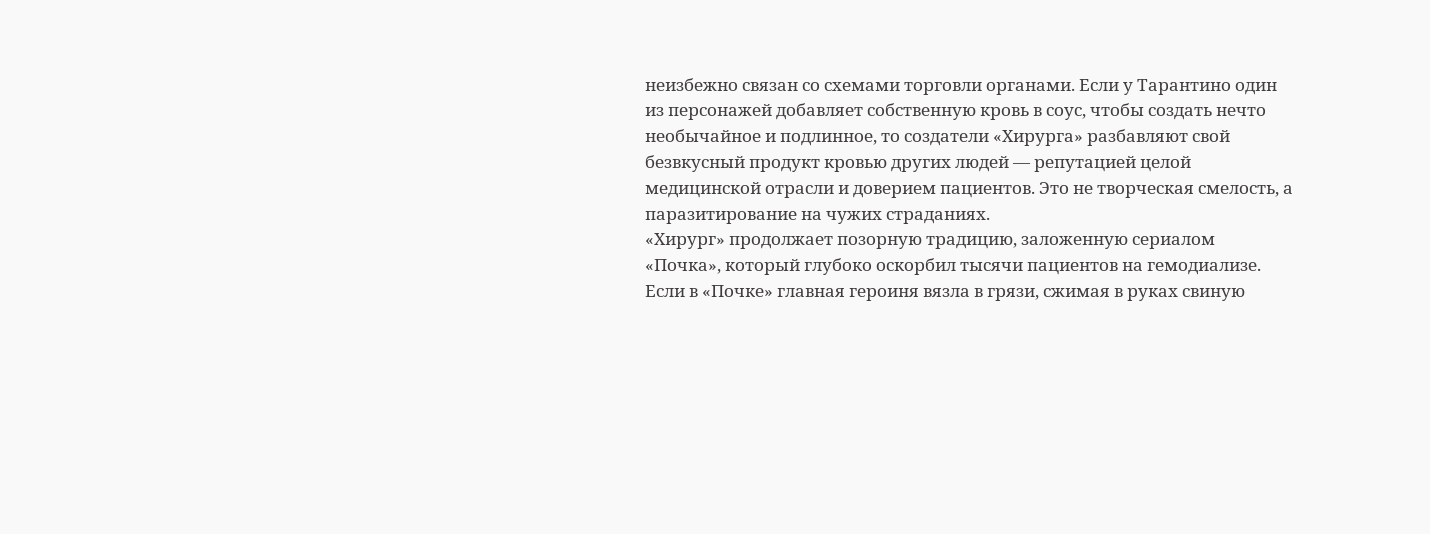неизбежно связан со схемами торговли органами. Если у Тарантино один из персонажей добавляет собственную кровь в соус, чтобы создать нечто необычайное и подлинное, то создатели «Хирурга» разбавляют свой безвкусный продукт кровью других людей — репутацией целой медицинской отрасли и доверием пациентов. Это не творческая смелость, а паразитирование на чужих страданиях.
«Хирург» продолжает позорную традицию, заложенную сериалом «Почка», который глубоко оскорбил тысячи пациентов на гемодиализе. Если в «Почке» главная героиня вязла в грязи, сжимая в руках свиную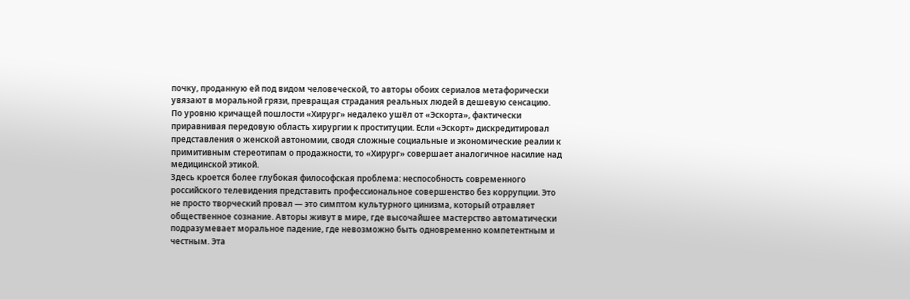почку, проданную ей под видом человеческой, то авторы обоих сериалов метафорически увязают в моральной грязи, превращая страдания реальных людей в дешевую сенсацию.
По уровню кричащей пошлости «Хирург» недалеко ушёл от «Эскорта», фактически приравнивая передовую область хирургии к проституции. Если «Эскорт» дискредитировал представления о женской автономии, сводя сложные социальные и экономические реалии к примитивным стереотипам о продажности, то «Хирург» совершает аналогичное насилие над медицинской этикой.
Здесь кроется более глубокая философская проблема: неспособность современного российского телевидения представить профессиональное совершенство без коррупции. Это не просто творческий провал — это симптом культурного цинизма, который отравляет общественное сознание. Авторы живут в мире, где высочайшее мастерство автоматически подразумевает моральное падение, где невозможно быть одновременно компетентным и честным. Эта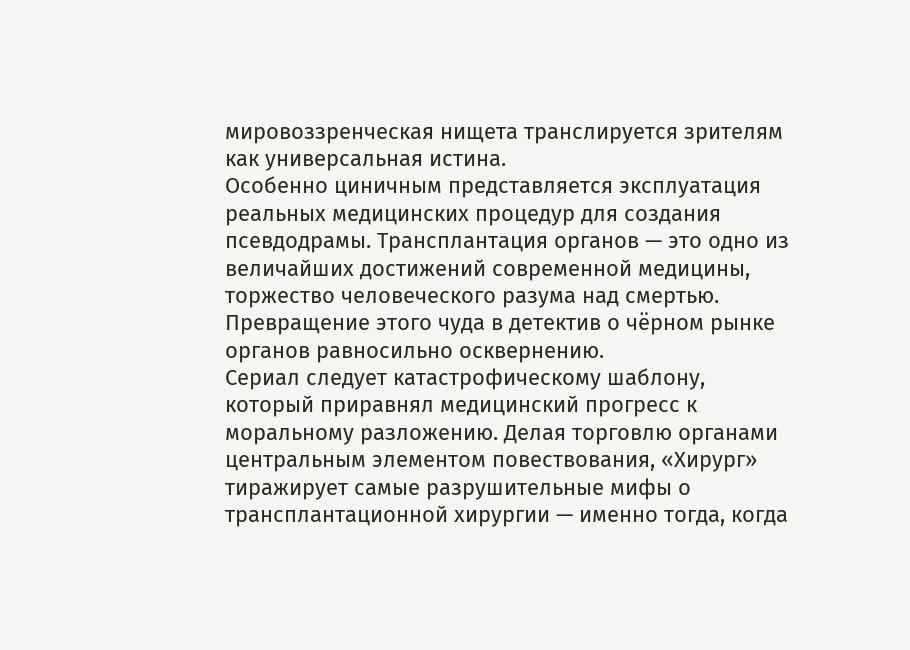мировоззренческая нищета транслируется зрителям как универсальная истина.
Особенно циничным представляется эксплуатация реальных медицинских процедур для создания псевдодрамы. Трансплантация органов — это одно из величайших достижений современной медицины, торжество человеческого разума над смертью. Превращение этого чуда в детектив о чёрном рынке органов равносильно осквернению.
Сериал следует катастрофическому шаблону, который приравнял медицинский прогресс к моральному разложению. Делая торговлю органами центральным элементом повествования, «Хирург» тиражирует самые разрушительные мифы о трансплантационной хирургии — именно тогда, когда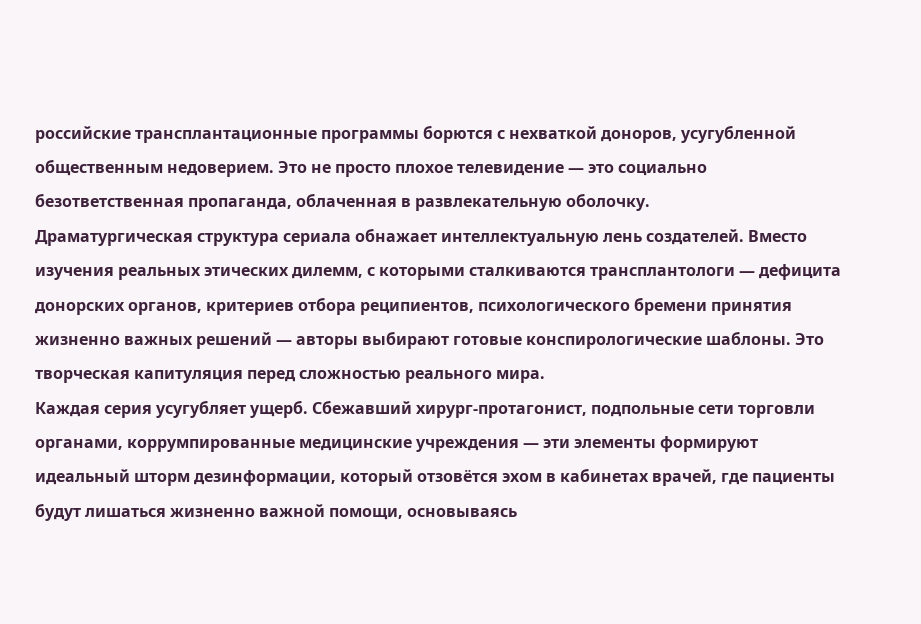российские трансплантационные программы борются с нехваткой доноров, усугубленной общественным недоверием. Это не просто плохое телевидение — это социально безответственная пропаганда, облаченная в развлекательную оболочку.
Драматургическая структура сериала обнажает интеллектуальную лень создателей. Вместо изучения реальных этических дилемм, с которыми сталкиваются трансплантологи — дефицита донорских органов, критериев отбора реципиентов, психологического бремени принятия жизненно важных решений — авторы выбирают готовые конспирологические шаблоны. Это творческая капитуляция перед сложностью реального мира.
Каждая серия усугубляет ущерб. Сбежавший хирург-протагонист, подпольные сети торговли органами, коррумпированные медицинские учреждения — эти элементы формируют идеальный шторм дезинформации, который отзовётся эхом в кабинетах врачей, где пациенты будут лишаться жизненно важной помощи, основываясь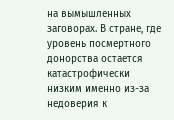на вымышленных заговорах. В стране, где уровень посмертного донорства остается катастрофически низким именно из-за недоверия к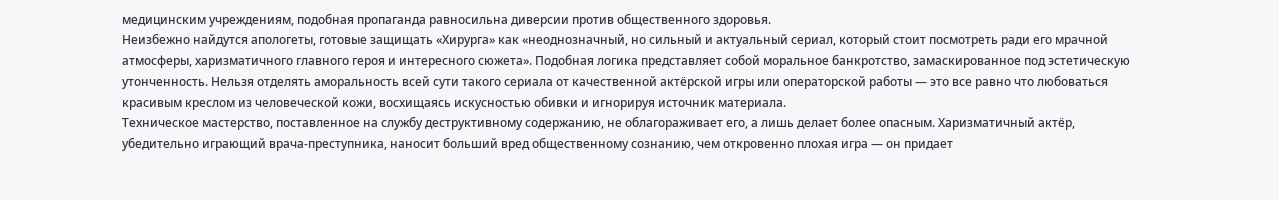медицинским учреждениям, подобная пропаганда равносильна диверсии против общественного здоровья.
Неизбежно найдутся апологеты, готовые защищать «Хирурга» как «неоднозначный, но сильный и актуальный сериал, который стоит посмотреть ради его мрачной атмосферы, харизматичного главного героя и интересного сюжета». Подобная логика представляет собой моральное банкротство, замаскированное под эстетическую утонченность. Нельзя отделять аморальность всей сути такого сериала от качественной актёрской игры или операторской работы — это все равно что любоваться красивым креслом из человеческой кожи, восхищаясь искусностью обивки и игнорируя источник материала.
Техническое мастерство, поставленное на службу деструктивному содержанию, не облагораживает его, а лишь делает более опасным. Харизматичный актёр, убедительно играющий врача-преступника, наносит больший вред общественному сознанию, чем откровенно плохая игра — он придает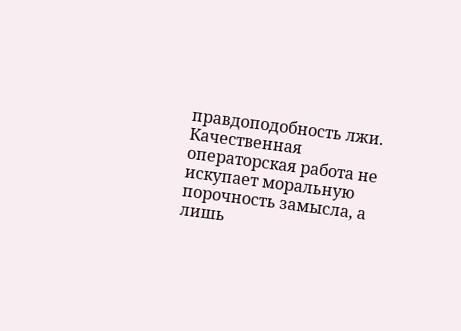правдоподобность лжи. Качественная операторская работа не искупает моральную порочность замысла, а лишь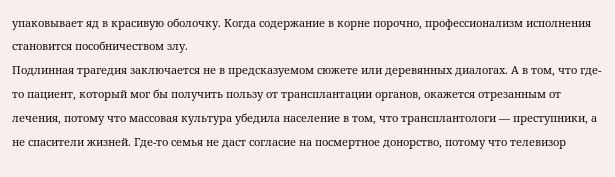упаковывает яд в красивую оболочку. Когда содержание в корне порочно, профессионализм исполнения становится пособничеством злу.
Подлинная трагедия заключается не в предсказуемом сюжете или деревянных диалогах. А в том, что где-то пациент, который мог бы получить пользу от трансплантации органов, окажется отрезанным от лечения, потому что массовая культура убедила население в том, что трансплантологи — преступники, а не спасители жизней. Где-то семья не даст согласие на посмертное донорство, потому что телевизор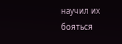научил их бояться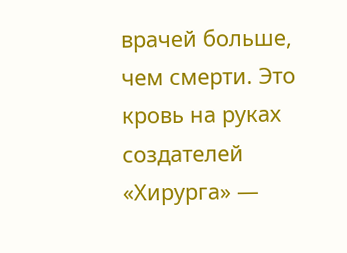врачей больше, чем смерти. Это кровь на руках создателей «Хирурга» —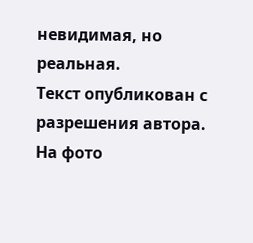невидимая, но реальная.
Текст опубликован с разрешения автора.
На фото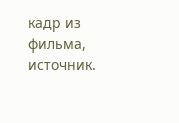кадр из фильма, источник.